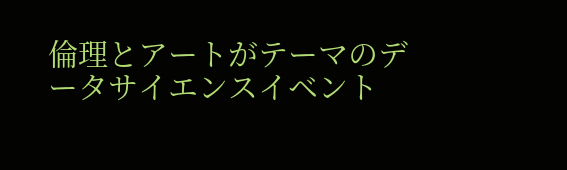倫理とアートがテーマのデータサイエンスイベント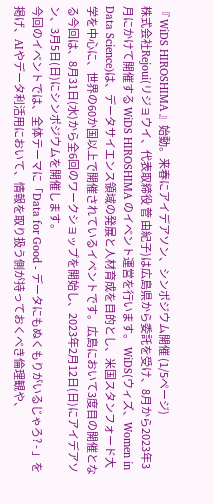『 WiDS HIROSHIMA 』始動。来春にアイデアソン、シンポジウム開催 (1/5ページ)
株式会社Rejoui(リジョウイ、代表取締役 菅 由紀子)は広島県から委託を受け、8月から2023年3月にかけて開催する WiDS HIROSHIMA のイベント運営を行います。 WiDS(ウィズ、Women in Data Science)は、データサイエンス領域の発展と人材育成を目的とし、米国スタンフォード大学を中心に、世界の60か国以上で開催されているイベントです。広島において3度目の開催となる今回は、8月31日(水)から全6回のワークショップを開始し、2023年2月12日(日)にアイデアソン、3月5日(日)にシンポジウムを開催します。
今回のイベントでは、全体テーマに「Data for Good - データにもぬくもりがいるじゃろ? - 」を掲げ、AIやデータ利活用において、情報を取り扱う側が持っておくべき倫理観や、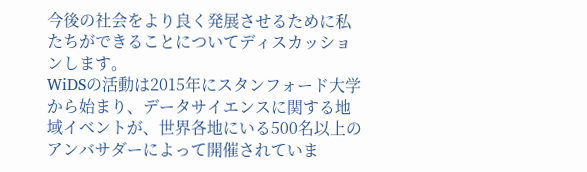今後の社会をより良く発展させるために私たちができることについてディスカッションします。
WiDSの活動は2015年にスタンフォード大学から始まり、データサイエンスに関する地域イベントが、世界各地にいる500名以上のアンバサダーによって開催されていま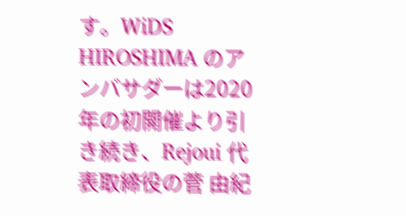す。WiDS HIROSHIMA のアンバサダーは2020年の初開催より引き続き、Rejoui 代表取締役の菅 由紀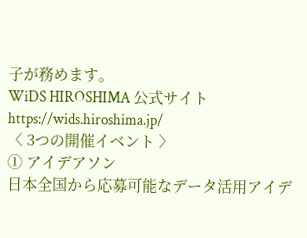子が務めます。
WiDS HIROSHIMA 公式サイト
https://wids.hiroshima.jp/
〈 3つの開催イベント 〉
① アイデアソン
日本全国から応募可能なデータ活用アイデ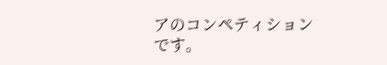アのコンペティションです。